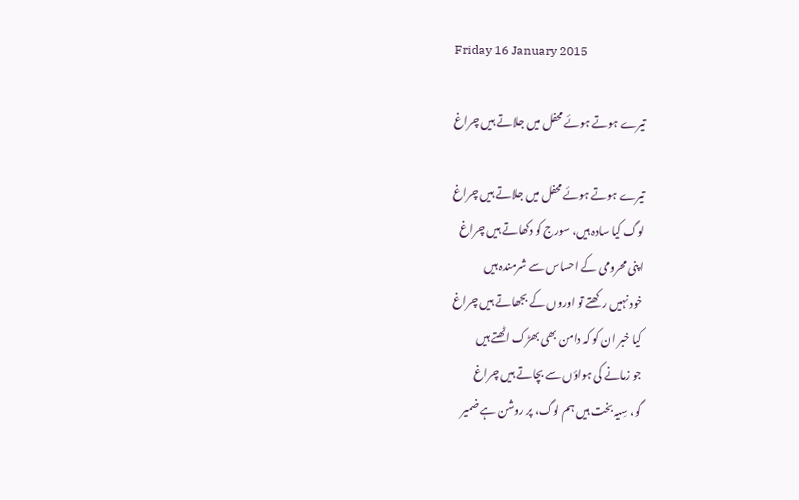Friday 16 January 2015

تیرے ہوتے ہوئے محفل میں جلاتے ہیں چراغ

تیرے ہوتے ہوئے محفل میں جلاتے ہیں چراغ
لوگ کیا سادہ ہیں، سورج کو دکھاتے ہیں چراغ
اپنی محرومی کے احساس سے شرمندہ ہیں
خود نہیں رکھتے تو اوروں کے بجھاتے ہیں چراغ
کیا خبر ان کو کہ دامن بھی بھڑک اٹھتے ہیں
جو زمانے کی ہواؤں سے بچاتے ہیں چراغ
گو، سِیہ بخت ہیں ہم لوگ، پر روشن ہے ضمیر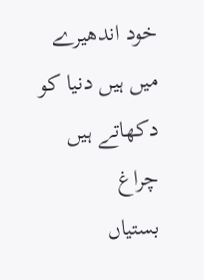خود اندھیرے میں ہیں دنیا کو دکھاتے ہیں چراغ
بستیاں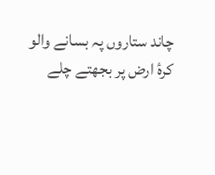چاند ستاروں پہ بسانے والو
کرۂ ارض پر بجھتے چلے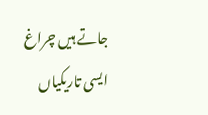جاتے ہیں چراغ
ایسی تاریکیاں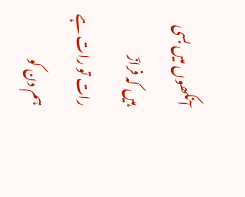آنکھوں میں بسی ہیں کہ فرازؔ
رات تو رات ہے ہم دن کو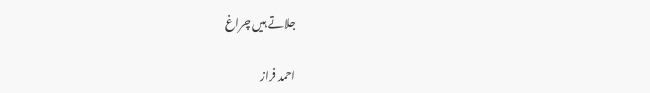جلاتے ہیں چراغ

احمد فراز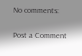No comments:

Post a Comment